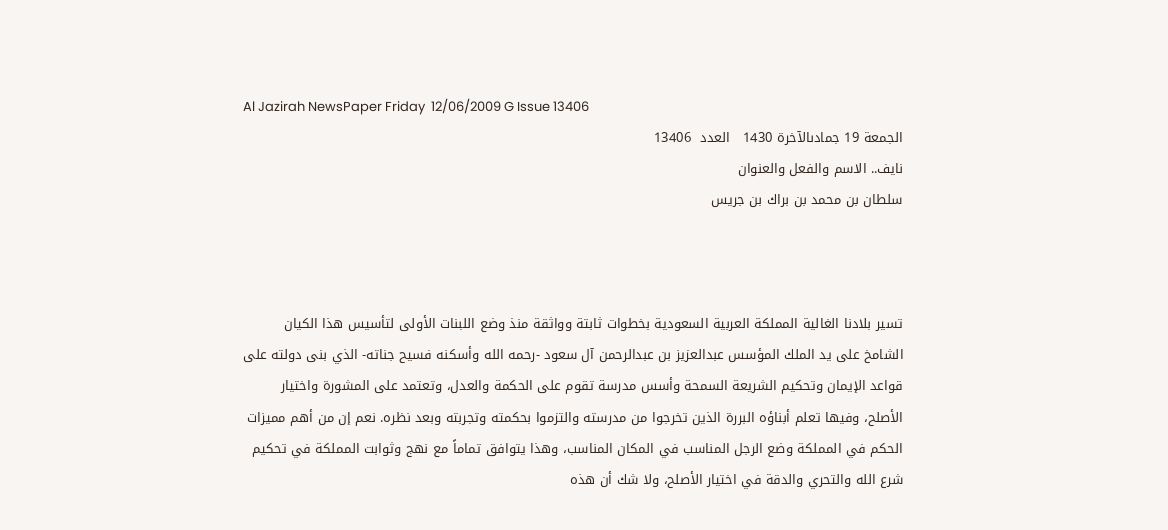Al Jazirah NewsPaper Friday  12/06/2009 G Issue 13406
الجمعة 19 جمادىالآخرة 1430   العدد  13406
نايف.. الاسم والفعل والعنوان
سلطان بن محمد بن براك بن جريس



تسير بلادنا الغالية المملكة العربية السعودية بخطوات ثابتة وواثقة منذ وضع اللبنات الأولى لتأسيس هذا الكيان الشامخ على يد الملك المؤسس عبدالعزيز بن عبدالرحمن آل سعود -رحمه الله وأسكنه فسيح جناته- الذي بنى دولته على قواعد الإيمان وتحكيم الشريعة السمحة وأسس مدرسة تقوم على الحكمة والعدل، وتعتمد على المشورة واختيار الأصلح، وفيها تعلم أبناؤه البررة الذين تخرجوا من مدرسته والتزموا بحكمته وتجربته وبعد نظره. نعم إن من أهم مميزات الحكم في المملكة وضع الرجل المناسب في المكان المناسب، وهذا يتوافق تماماً مع نهج وثوابت المملكة في تحكيم شرع الله والتحري والدقة في اختيار الأصلح، ولا شك أن هذه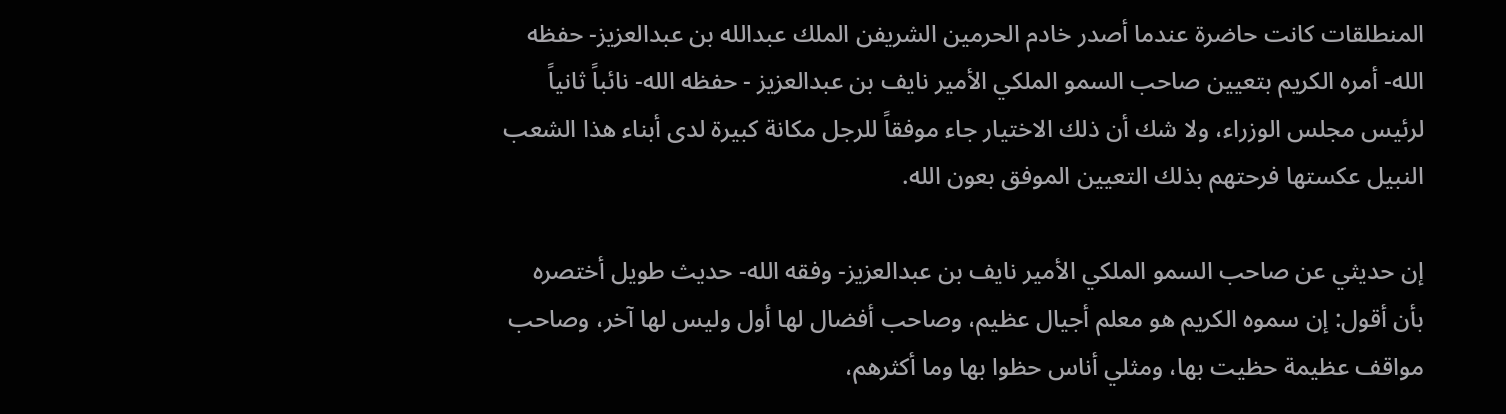المنطلقات كانت حاضرة عندما أصدر خادم الحرمين الشريفن الملك عبدالله بن عبدالعزيز- حفظه الله- أمره الكريم بتعيين صاحب السمو الملكي الأمير نايف بن عبدالعزيز - حفظه الله- نائباً ثانياً لرئيس مجلس الوزراء، ولا شك أن ذلك الاختيار جاء موفقاً للرجل مكانة كبيرة لدى أبناء هذا الشعب النبيل عكستها فرحتهم بذلك التعيين الموفق بعون الله.

إن حديثي عن صاحب السمو الملكي الأمير نايف بن عبدالعزيز- وفقه الله- حديث طويل أختصره بأن أقول: إن سموه الكريم هو معلم أجيال عظيم، وصاحب أفضال لها أول وليس لها آخر، وصاحب مواقف عظيمة حظيت بها، ومثلي أناس حظوا بها وما أكثرهم،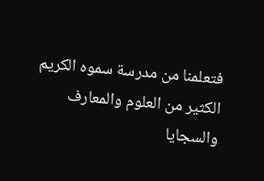فتعلمنا من مدرسة سموه الكريم الكثير من العلوم والمعارف والسجايا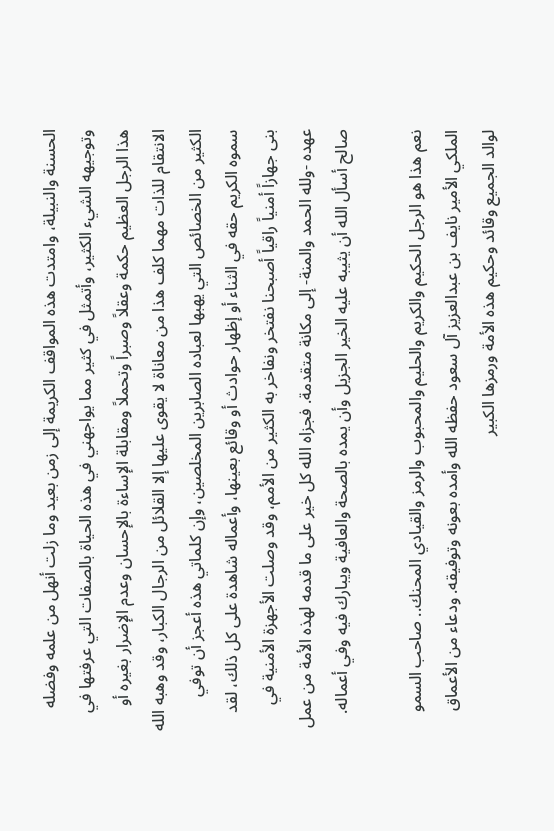الحسنة والنبيلة، وامتدت هذه المواقف الكريمة إلى زمن بعيد وما زلت أنهل من علمه وفضله وتوجيهه الشيء الكثير، وأتمثل في كثير مما يواجهني في هذه الحياة بالصفات التي عرفتها في هذا الرجل العظيم حكمة وعقلاً وصبراً وتحملاً ومقابلة الإساءة بالإحسان وعدم الإضرار بغيره أو الانتقام للذات مهما كلف هذا من معاناة لا يقوى عليها إلا القلائل من الرجال الكبار، وقد وهبه الله الكثير من الخصائص التي يهبها لعباده الصابرين المخلصين، وإن كلماتي هذه أعجز أن توفي سموه الكريم حقه في الثناء أو إظهار حوادث أو وقائع بعينها، وأعماله شاهدة على كل ذلك، لقد بنى جهازاً أمنياً راقياً أصبحنا نفتخر ونفاخر به الكثير من الأمم، وقد وصلت الأجهزة الأمنية في عهده -ولله الحمد والمنة- إلى مكانة متقدمة. فجزاه الله كل خير على ما قدمه لهذه الأمة من عمل صالح أسأل الله أن يثيبه عليه الخير الجزيل وأن يمده بالصحة والعافية ويبارك فيه وفي أعماله.

نعم هذا هو الرجل الحكيم والكريم والحليم والمحبوب والرمز والقيادي المحنك.. صاحب السمو الملكي الأمير نايف بن عبدالعزيز آل سعود حفظه الله وأمده بعونه وتوفيقه. ودعاء من الأعماق لوالد الجميع وقائد وحكيم هذه الأمة ورمزها الكبير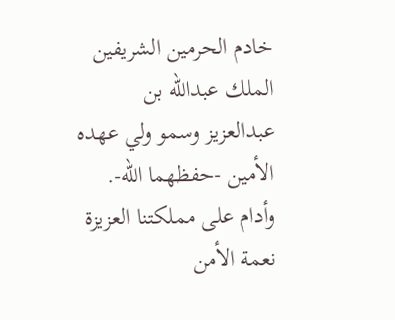خادم الحرمين الشريفين الملك عبدالله بن عبدالعزيز وسمو ولي عهده الأمين -حفظهما الله-. وأدام على مملكتنا العزيزة نعمة الأمن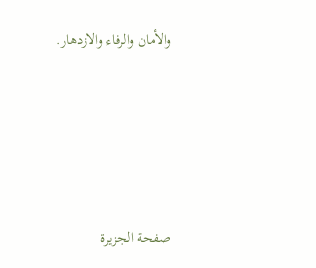والأمان والرفاء والازدهار.







صفحة الجزيرة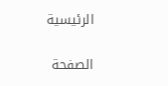الرئيسية

الصفحة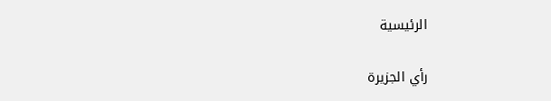الرئيسية

رأي الجزيرة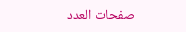صفحات العدد